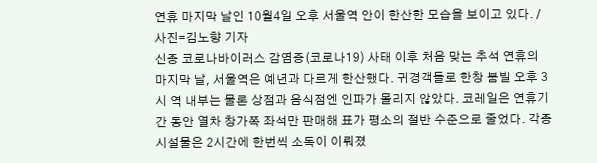연휴 마지막 날인 10월4일 오후 서울역 안이 한산한 모습을 보이고 있다. /사진=김노향 기자
신종 코로나바이러스 감염증(코로나19) 사태 이후 처음 맞는 추석 연휴의 마지막 날, 서울역은 예년과 다르게 한산했다. 귀경객들로 한창 붐빌 오후 3시 역 내부는 물론 상점과 음식점엔 인파가 몰리지 않았다. 코레일은 연휴기간 동안 열차 창가쪽 좌석만 판매해 표가 평소의 절반 수준으로 줄었다. 각종 시설물은 2시간에 한번씩 소독이 이뤄졌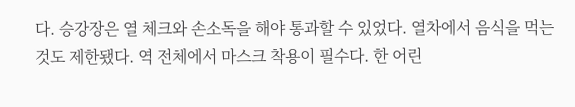다. 승강장은 열 체크와 손소독을 해야 통과할 수 있었다. 열차에서 음식을 먹는 것도 제한됐다. 역 전체에서 마스크 착용이 필수다. 한 어린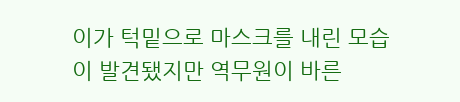이가 턱밑으로 마스크를 내린 모습이 발견됐지만 역무원이 바른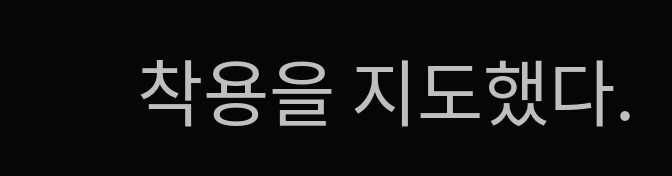착용을 지도했다.